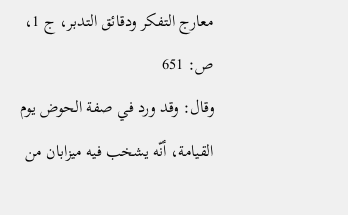معارج التفكر ودقائق التدبر، ج 1، ص: 651
وقال: وقد ورد في صفة الحوض يوم القيامة، أنّه يشخب فيه ميزابان من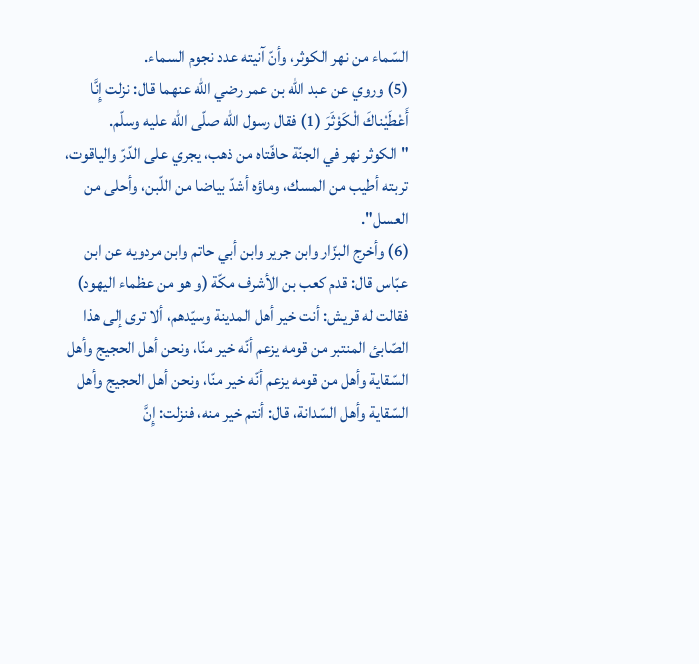السّماء من نهر الكوثر، وأنّ آنيته عدد نجوم السماء.
(5) وروي عن عبد اللّه بن عمر رضي اللّه عنهما قال: نزلت إِنَّا أَعْطَيْناكَ الْكَوْثَرَ (1) فقال رسول اللّه صلّى اللّه عليه وسلّم.
"الكوثر نهر في الجنّة حافّتاه من ذهب، يجري على الدّرّ والياقوت، تربته أطيب من المسك، وماؤه أشدّ بياضا من اللّبن، وأحلى من العسل".
(6) وأخرج البزّار وابن جرير وابن أبي حاتم وابن مردويه عن ابن عبّاس قال: قدم كعب بن الأشرف مكّة (و هو من عظماء اليهود) فقالت له قريش: أنت خير أهل المدينة وسيّدهم، ألا ترى إلى هذا الصّابئ المنتبر من قومه يزعم أنّه خير منّا، ونحن أهل الحجيج وأهل السّقاية وأهل من قومه يزعم أنّه خير منّا، ونحن أهل الحجيج وأهل السّقاية وأهل السّدانة، قال: أنتم خير منه، فنزلت: إِنَّ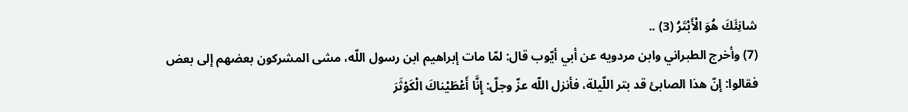شانِئَكَ هُوَ الْأَبْتَرُ (3) ..
(7) وأخرج الطبراني وابن مردويه عن أبي أيّوب قال: لمّا مات إبراهيم ابن رسول اللّه، مشى المشركون بعضهم إلى بعض فقالوا: إنّ هذا الصابئ قد بتر اللّيلة، فأنزل اللّه عزّ وجلّ: إِنَّا أَعْطَيْناكَ الْكَوْثَرَ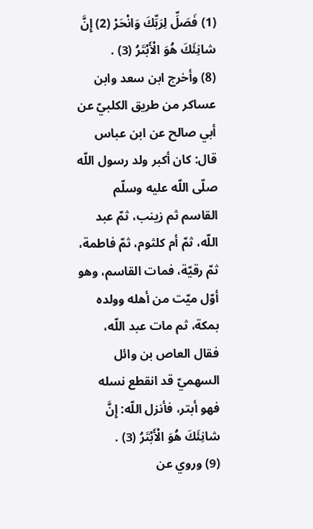(1) فَصَلِّ لِرَبِّكَ وَانْحَرْ (2) إِنَّ شانِئَكَ هُوَ الْأَبْتَرُ (3) .
(8) وأخرج ابن سعد وابن عساكر من طريق الكلبيّ عن أبي صالح عن ابن عباس قال: كان أكبر ولد رسول اللّه صلّى اللّه عليه وسلّم القاسم ثم زينب، ثمّ عبد اللّه، ثمّ أم كلثوم، ثمّ فاطمة، ثمّ رقيّة، فمات القاسم، وهو أوّل ميّت من أهله وولده بمكة، ثم مات عبد اللّه، فقال العاص بن وائل السهميّ قد انقطع نسله فهو أبتر، فأنزل اللّه: إِنَّ شانِئَكَ هُوَ الْأَبْتَرُ (3) .
(9) وروي عن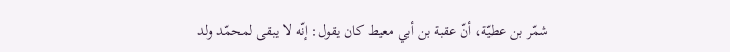شمّر بن عطيّة، أنّ عقبة بن أبي معيط كان يقول: إنّه لا يبقى لمحمّد ولد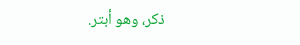ذكر، وهو أبتر.